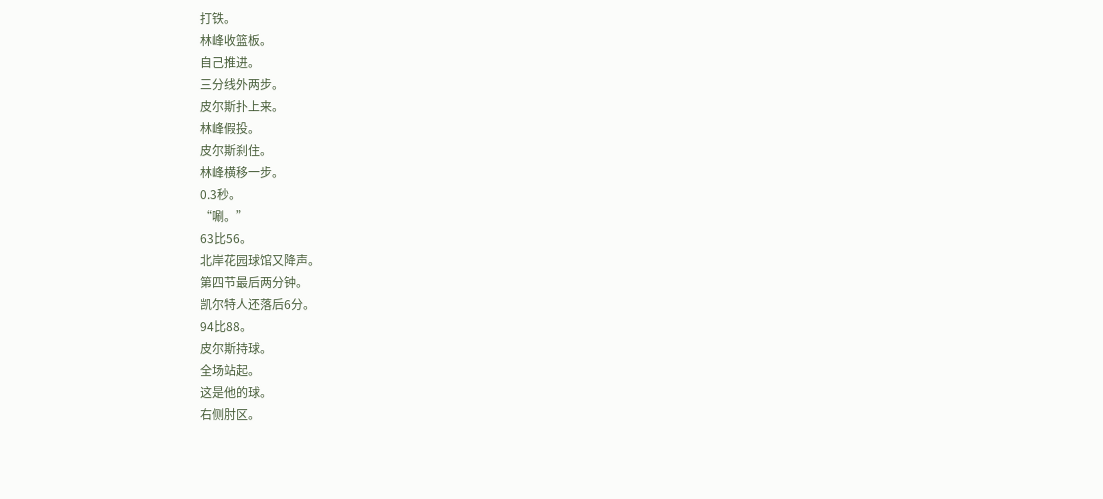打铁。
林峰收篮板。
自己推进。
三分线外两步。
皮尔斯扑上来。
林峰假投。
皮尔斯刹住。
林峰横移一步。
0.3秒。
“唰。”
63比56。
北岸花园球馆又降声。
第四节最后两分钟。
凯尔特人还落后6分。
94比88。
皮尔斯持球。
全场站起。
这是他的球。
右侧肘区。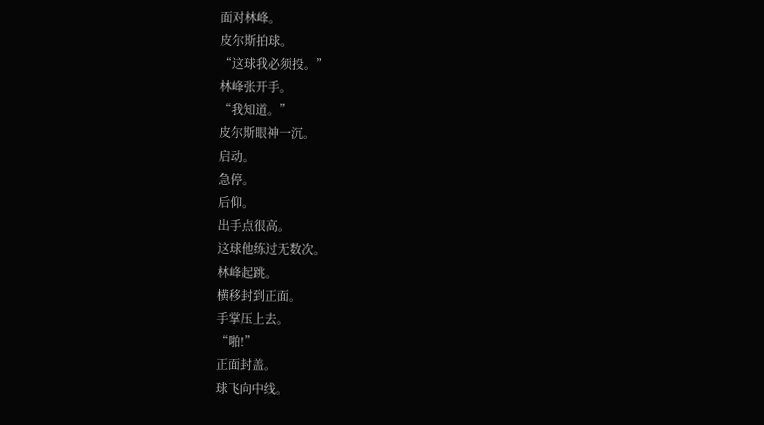面对林峰。
皮尔斯拍球。
“这球我必须投。”
林峰张开手。
“我知道。”
皮尔斯眼神一沉。
启动。
急停。
后仰。
出手点很高。
这球他练过无数次。
林峰起跳。
横移封到正面。
手掌压上去。
“啪!”
正面封盖。
球飞向中线。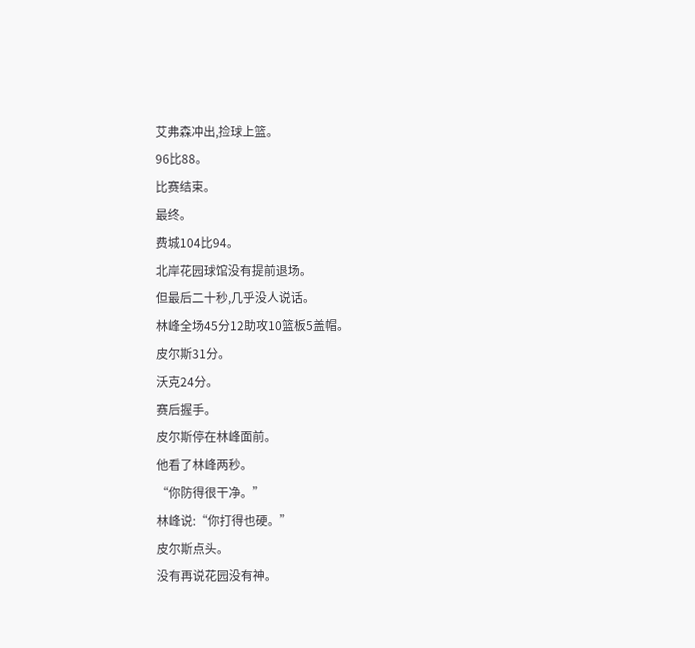艾弗森冲出,捡球上篮。
96比88。
比赛结束。
最终。
费城104比94。
北岸花园球馆没有提前退场。
但最后二十秒,几乎没人说话。
林峰全场45分12助攻10篮板5盖帽。
皮尔斯31分。
沃克24分。
赛后握手。
皮尔斯停在林峰面前。
他看了林峰两秒。
“你防得很干净。”
林峰说:“你打得也硬。”
皮尔斯点头。
没有再说花园没有神。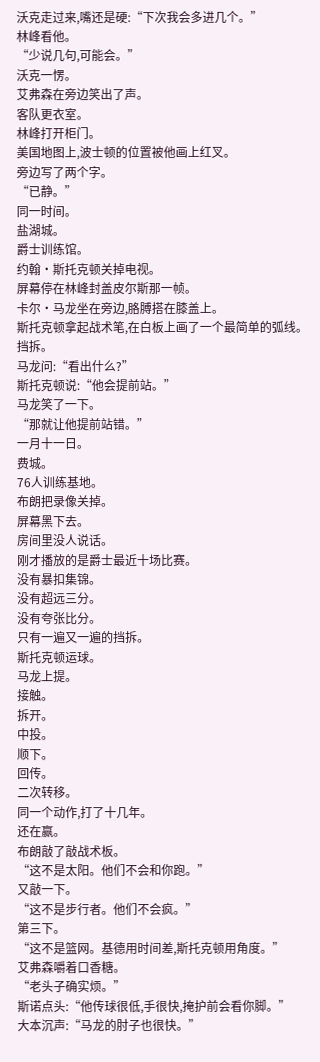沃克走过来,嘴还是硬:“下次我会多进几个。”
林峰看他。
“少说几句,可能会。”
沃克一愣。
艾弗森在旁边笑出了声。
客队更衣室。
林峰打开柜门。
美国地图上,波士顿的位置被他画上红叉。
旁边写了两个字。
“已静。”
同一时间。
盐湖城。
爵士训练馆。
约翰·斯托克顿关掉电视。
屏幕停在林峰封盖皮尔斯那一帧。
卡尔·马龙坐在旁边,胳膊搭在膝盖上。
斯托克顿拿起战术笔,在白板上画了一个最简单的弧线。
挡拆。
马龙问:“看出什么?”
斯托克顿说:“他会提前站。”
马龙笑了一下。
“那就让他提前站错。”
一月十一日。
费城。
76人训练基地。
布朗把录像关掉。
屏幕黑下去。
房间里没人说话。
刚才播放的是爵士最近十场比赛。
没有暴扣集锦。
没有超远三分。
没有夸张比分。
只有一遍又一遍的挡拆。
斯托克顿运球。
马龙上提。
接触。
拆开。
中投。
顺下。
回传。
二次转移。
同一个动作,打了十几年。
还在赢。
布朗敲了敲战术板。
“这不是太阳。他们不会和你跑。”
又敲一下。
“这不是步行者。他们不会疯。”
第三下。
“这不是篮网。基德用时间差,斯托克顿用角度。”
艾弗森嚼着口香糖。
“老头子确实烦。”
斯诺点头:“他传球很低,手很快,掩护前会看你脚。”
大本沉声:“马龙的肘子也很快。”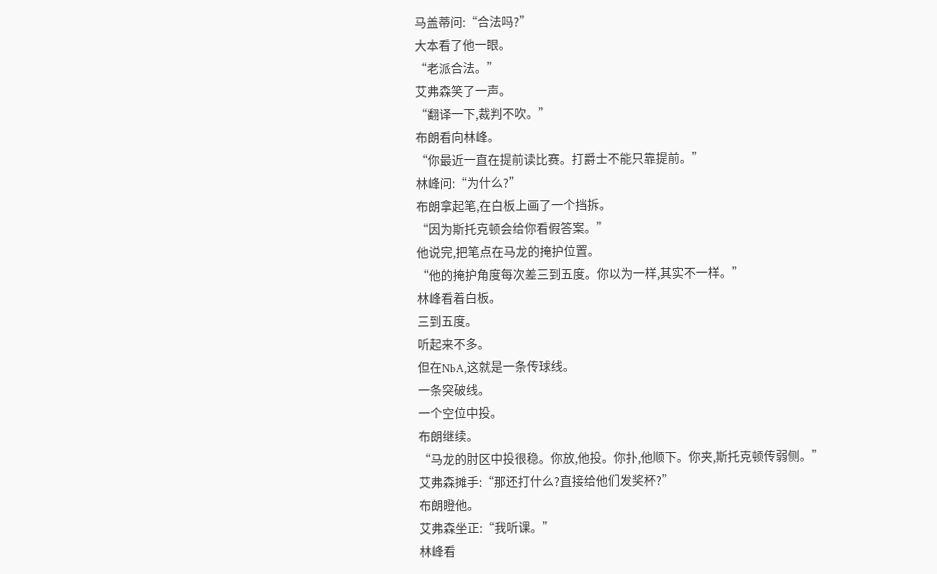马盖蒂问:“合法吗?”
大本看了他一眼。
“老派合法。”
艾弗森笑了一声。
“翻译一下,裁判不吹。”
布朗看向林峰。
“你最近一直在提前读比赛。打爵士不能只靠提前。”
林峰问:“为什么?”
布朗拿起笔,在白板上画了一个挡拆。
“因为斯托克顿会给你看假答案。”
他说完,把笔点在马龙的掩护位置。
“他的掩护角度每次差三到五度。你以为一样,其实不一样。”
林峰看着白板。
三到五度。
听起来不多。
但在NbA,这就是一条传球线。
一条突破线。
一个空位中投。
布朗继续。
“马龙的肘区中投很稳。你放,他投。你扑,他顺下。你夹,斯托克顿传弱侧。”
艾弗森摊手:“那还打什么?直接给他们发奖杯?”
布朗瞪他。
艾弗森坐正:“我听课。”
林峰看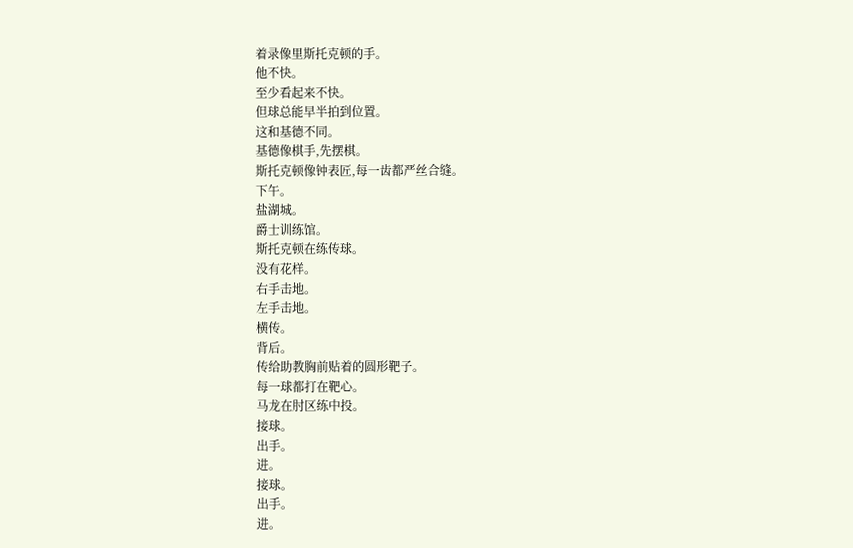着录像里斯托克顿的手。
他不快。
至少看起来不快。
但球总能早半拍到位置。
这和基德不同。
基德像棋手,先摆棋。
斯托克顿像钟表匠,每一齿都严丝合缝。
下午。
盐湖城。
爵士训练馆。
斯托克顿在练传球。
没有花样。
右手击地。
左手击地。
横传。
背后。
传给助教胸前贴着的圆形靶子。
每一球都打在靶心。
马龙在肘区练中投。
接球。
出手。
进。
接球。
出手。
进。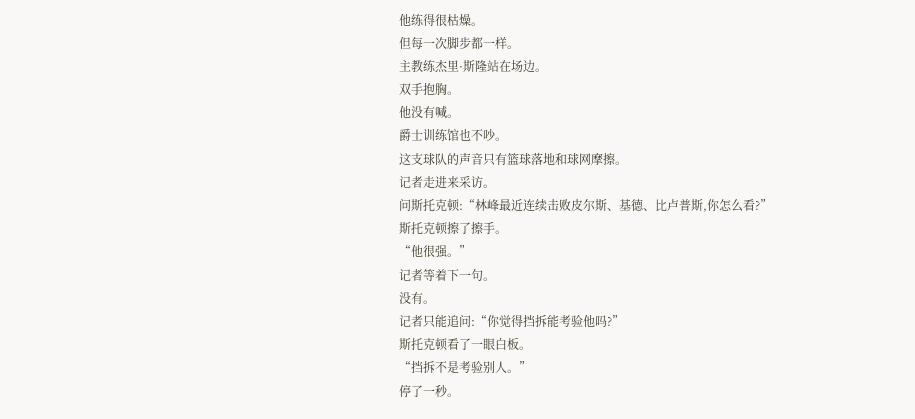他练得很枯燥。
但每一次脚步都一样。
主教练杰里·斯隆站在场边。
双手抱胸。
他没有喊。
爵士训练馆也不吵。
这支球队的声音只有篮球落地和球网摩擦。
记者走进来采访。
问斯托克顿:“林峰最近连续击败皮尔斯、基德、比卢普斯,你怎么看?”
斯托克顿擦了擦手。
“他很强。”
记者等着下一句。
没有。
记者只能追问:“你觉得挡拆能考验他吗?”
斯托克顿看了一眼白板。
“挡拆不是考验别人。”
停了一秒。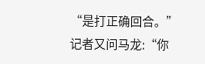“是打正确回合。”
记者又问马龙:“你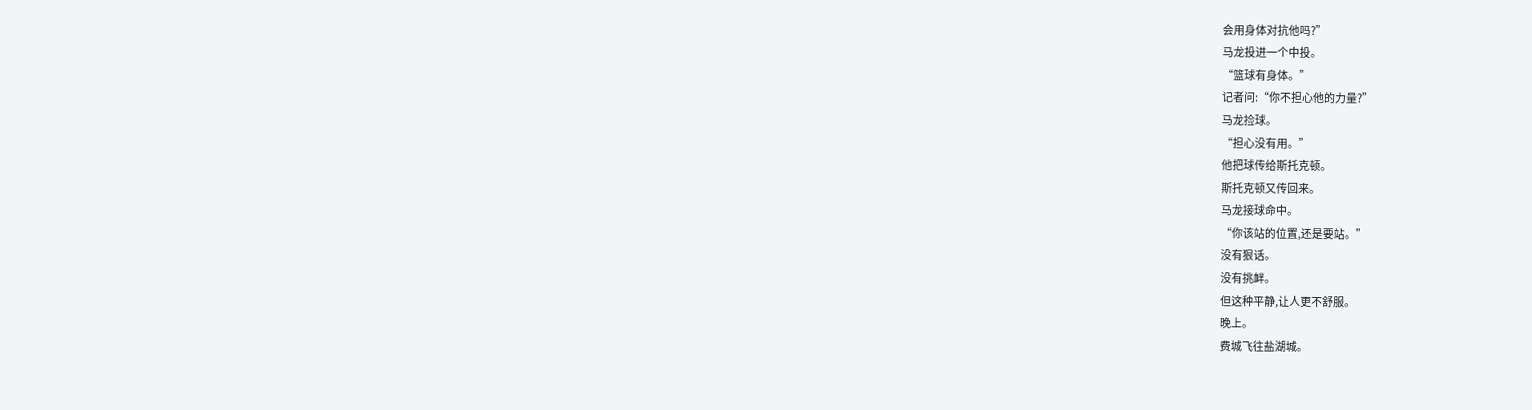会用身体对抗他吗?”
马龙投进一个中投。
“篮球有身体。”
记者问:“你不担心他的力量?”
马龙捡球。
“担心没有用。”
他把球传给斯托克顿。
斯托克顿又传回来。
马龙接球命中。
“你该站的位置,还是要站。”
没有狠话。
没有挑衅。
但这种平静,让人更不舒服。
晚上。
费城飞往盐湖城。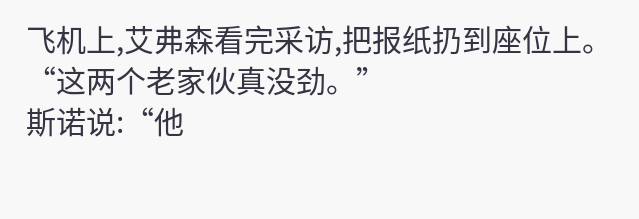飞机上,艾弗森看完采访,把报纸扔到座位上。
“这两个老家伙真没劲。”
斯诺说:“他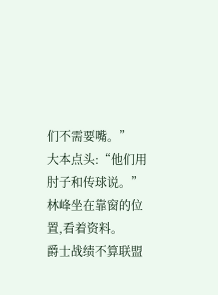们不需要嘴。”
大本点头:“他们用肘子和传球说。”
林峰坐在靠窗的位置,看着资料。
爵士战绩不算联盟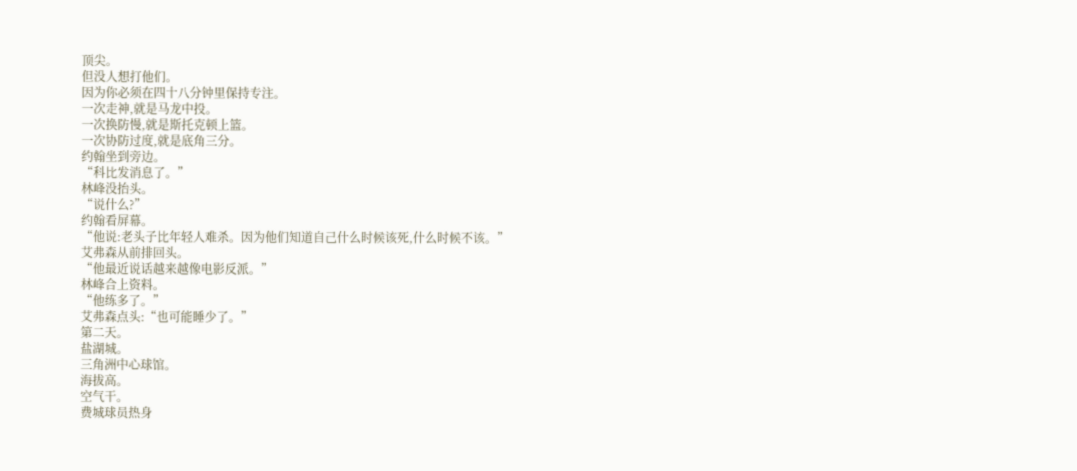顶尖。
但没人想打他们。
因为你必须在四十八分钟里保持专注。
一次走神,就是马龙中投。
一次换防慢,就是斯托克顿上篮。
一次协防过度,就是底角三分。
约翰坐到旁边。
“科比发消息了。”
林峰没抬头。
“说什么?”
约翰看屏幕。
“他说:老头子比年轻人难杀。因为他们知道自己什么时候该死,什么时候不该。”
艾弗森从前排回头。
“他最近说话越来越像电影反派。”
林峰合上资料。
“他练多了。”
艾弗森点头:“也可能睡少了。”
第二天。
盐湖城。
三角洲中心球馆。
海拔高。
空气干。
费城球员热身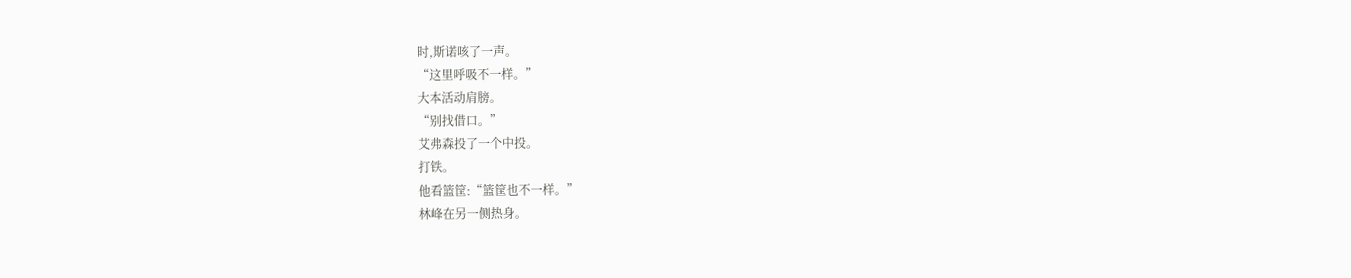时,斯诺咳了一声。
“这里呼吸不一样。”
大本活动肩膀。
“别找借口。”
艾弗森投了一个中投。
打铁。
他看篮筐:“篮筐也不一样。”
林峰在另一侧热身。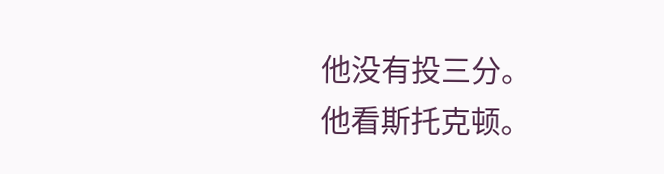他没有投三分。
他看斯托克顿。